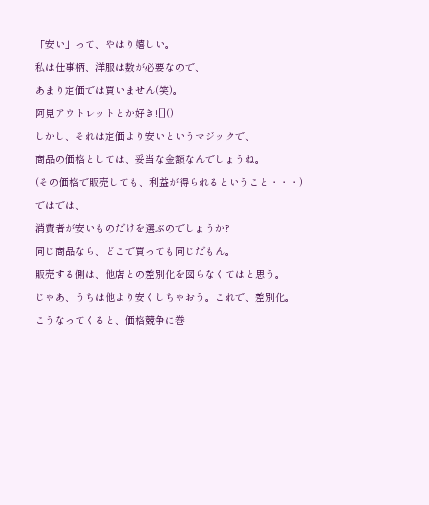「安い」って、やはり嬉しい。
私は仕事柄、洋服は数が必要なので、
あまり定価では買いません(笑)。
阿見アウトレットとか好き![]()
しかし、それは定価より安いというマジックで、
商品の価格としては、妥当な金額なんでしょうね。
(その価格で販売しても、利益が得られるということ・・・)
ではでは、
消費者が安いものだけを選ぶのでしょうか?
同じ商品なら、どこで買っても同じだもん。
販売する側は、他店との差別化を図らなくてはと思う。
じゃあ、うちは他より安くしちゃおう。これで、差別化。
こうなってくると、価格競争に巻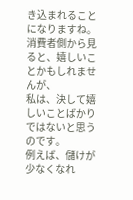き込まれることになりますね。
消費者側から見ると、嬉しいことかもしれませんが、
私は、決して嬉しいことばかりではないと思うのです。
例えば、儲けが少なくなれ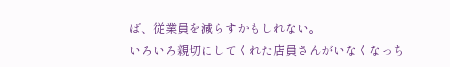ば、従業員を減らすかもしれない。
いろいろ親切にしてくれた店員さんがいなくなっち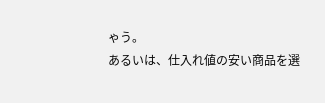ゃう。
あるいは、仕入れ値の安い商品を選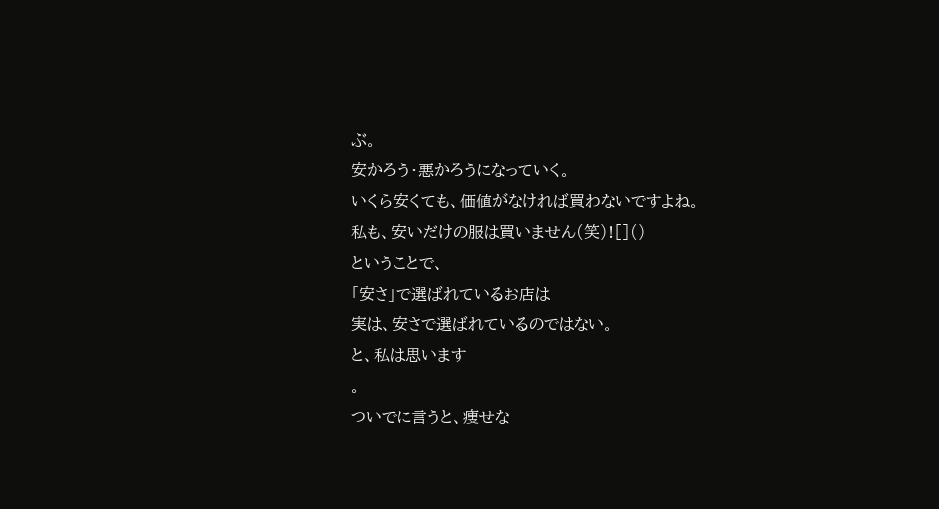ぶ。
安かろう・悪かろうになっていく。
いくら安くても、価値がなければ買わないですよね。
私も、安いだけの服は買いません(笑)![]()
ということで、
「安さ」で選ばれているお店は
実は、安さで選ばれているのではない。
と、私は思います
。
ついでに言うと、痩せな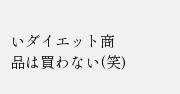いダイエット商品は買わない(笑)